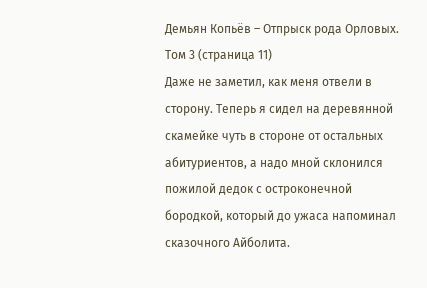Демьян Копьёв – Отпрыск рода Орловых. Том 3 (страница 11)
Даже не заметил, как меня отвели в сторону. Теперь я сидел на деревянной скамейке чуть в стороне от остальных абитуриентов, а надо мной склонился пожилой дедок с остроконечной бородкой, который до ужаса напоминал сказочного Айболита.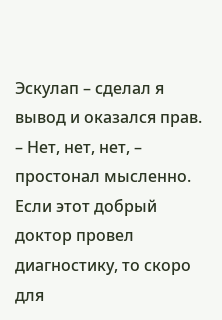Эскулап – сделал я вывод и оказался прав.
– Нет, нет, нет, – простонал мысленно.
Если этот добрый доктор провел диагностику, то скоро для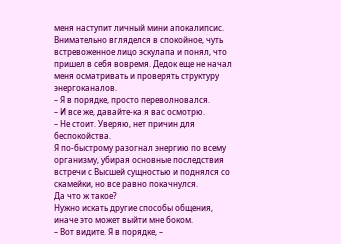меня наступит личный мини апокалипсис.
Внимательно вгляделся в спокойное, чуть встревоженное лицо эскулапа и понял, что пришел в себя вовремя. Дедок еще не начал меня осматривать и проверять структуру энергоканалов.
– Я в порядке, просто переволновался.
– И все же, давайте-ка я вас осмотрю.
– Не стоит. Уверяю, нет причин для беспокойства.
Я по-быстрому разогнал энергию по всему организму, убирая основные последствия встречи с Высшей сущностью и поднялся со скамейки, но все равно покачнулся.
Да что ж такое?
Нужно искать другие способы общения, иначе это может выйти мне боком.
– Вот видите. Я в порядке, –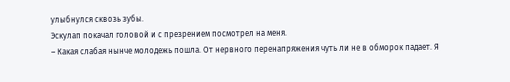улыбнулся сквозь зубы.
Эскулап покачал головой и с презрением посмотрел на меня.
– Какая слабая нынче молодежь пошла. От нервного перенапряжения чуть ли не в обморок падает. Я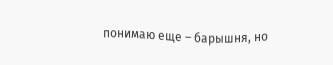понимаю еще – барышня, но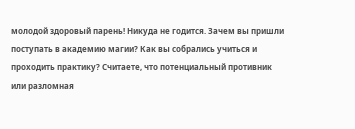молодой здоровый парень! Никуда не годится. Зачем вы пришли поступать в академию магии? Как вы собрались учиться и проходить практику? Считаете, что потенциальный противник или разломная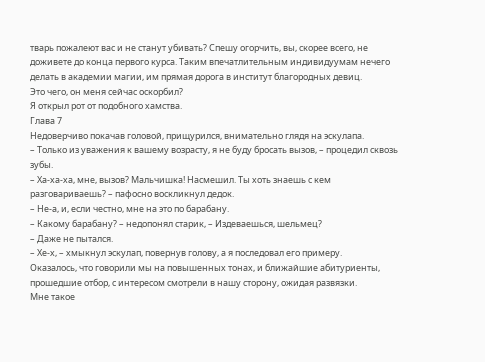тварь пожалеют вас и не станут убивать? Спешу огорчить, вы, скорее всего, не доживете до конца первого курса. Таким впечатлительным индивидуумам нечего делать в академии магии, им прямая дорога в институт благородных девиц.
Это чего, он меня сейчас оскорбил?
Я открыл рот от подобного хамства.
Глава 7
Недоверчиво покачав головой, прищурился, внимательно глядя на эскулапа.
– Только из уважения к вашему возрасту, я не буду бросать вызов, – процедил сквозь зубы.
– Ха-ха-ха, мне, вызов? Мальчишка! Насмешил. Ты хоть знаешь с кем разговариваешь? – пафосно воскликнул дедок.
– Не-а, и, если честно, мне на это по барабану.
– Какому барабану? – недопонял старик, – Издеваешься, шельмец?
– Даже не пытался.
– Хе-х, – хмыкнул эскулап, повернув голову, а я последовал его примеру.
Оказалось, что говорили мы на повышенных тонах, и ближайшие абитуриенты, прошедшие отбор, с интересом смотрели в нашу сторону, ожидая развязки.
Мне такое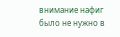внимание нафиг было не нужно в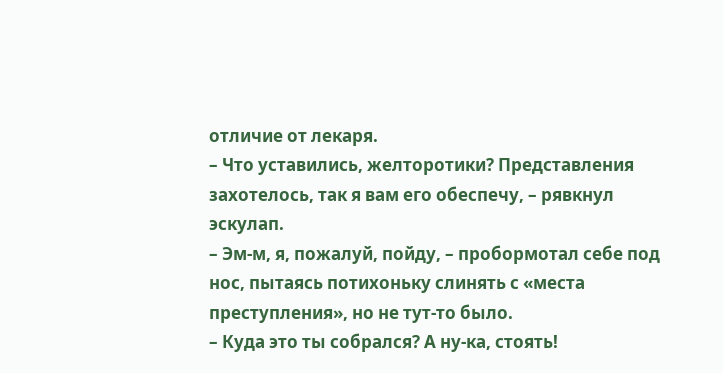отличие от лекаря.
– Что уставились, желторотики? Представления захотелось, так я вам его обеспечу, – рявкнул эскулап.
– Эм-м, я, пожалуй, пойду, – пробормотал себе под нос, пытаясь потихоньку слинять с «места преступления», но не тут-то было.
– Куда это ты собрался? А ну-ка, стоять!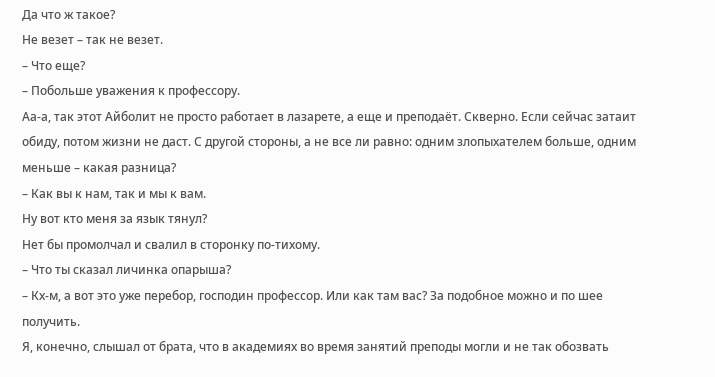Да что ж такое?
Не везет – так не везет.
– Что еще?
– Побольше уважения к профессору.
Аа-а, так этот Айболит не просто работает в лазарете, а еще и преподаёт. Скверно. Если сейчас затаит обиду, потом жизни не даст. С другой стороны, а не все ли равно: одним злопыхателем больше, одним меньше – какая разница?
– Как вы к нам, так и мы к вам.
Ну вот кто меня за язык тянул?
Нет бы промолчал и свалил в сторонку по-тихому.
– Что ты сказал личинка опарыша?
– Кх-м, а вот это уже перебор, господин профессор. Или как там вас? За подобное можно и по шее получить.
Я, конечно, слышал от брата, что в академиях во время занятий преподы могли и не так обозвать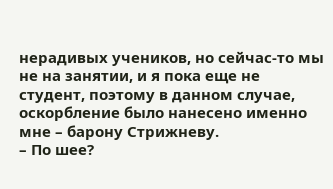нерадивых учеников, но сейчас-то мы не на занятии, и я пока еще не студент, поэтому в данном случае, оскорбление было нанесено именно мне – барону Стрижневу.
– По шее?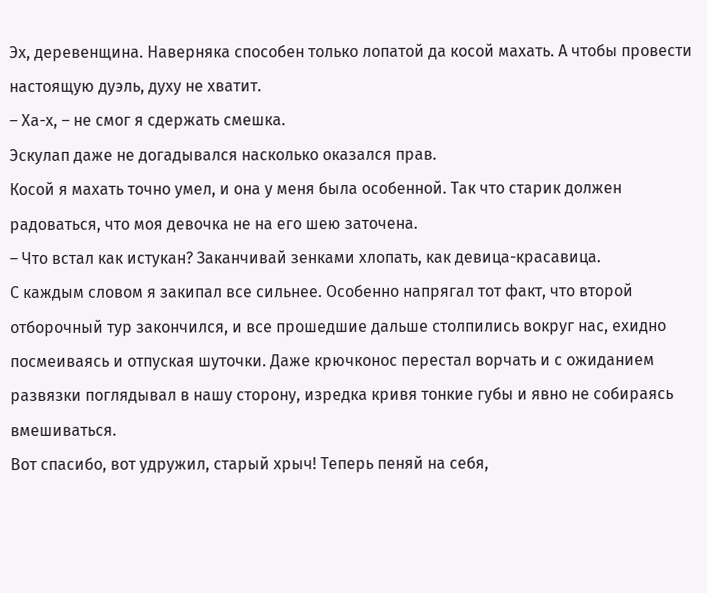Эх, деревенщина. Наверняка способен только лопатой да косой махать. А чтобы провести настоящую дуэль, духу не хватит.
– Ха-х, – не смог я сдержать смешка.
Эскулап даже не догадывался насколько оказался прав.
Косой я махать точно умел, и она у меня была особенной. Так что старик должен радоваться, что моя девочка не на его шею заточена.
– Что встал как истукан? Заканчивай зенками хлопать, как девица-красавица.
С каждым словом я закипал все сильнее. Особенно напрягал тот факт, что второй отборочный тур закончился, и все прошедшие дальше столпились вокруг нас, ехидно посмеиваясь и отпуская шуточки. Даже крючконос перестал ворчать и с ожиданием развязки поглядывал в нашу сторону, изредка кривя тонкие губы и явно не собираясь вмешиваться.
Вот спасибо, вот удружил, старый хрыч! Теперь пеняй на себя,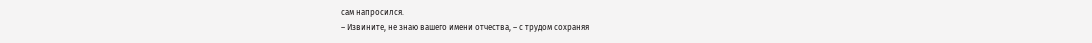сам напросился.
– Извините, не знаю вашего имени отчества, – с трудом сохраняя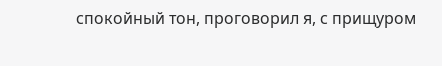спокойный тон, проговорил я, с прищуром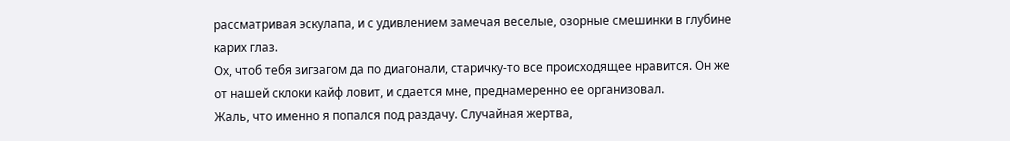рассматривая эскулапа, и с удивлением замечая веселые, озорные смешинки в глубине карих глаз.
Ох, чтоб тебя зигзагом да по диагонали, старичку-то все происходящее нравится. Он же от нашей склоки кайф ловит, и сдается мне, преднамеренно ее организовал.
Жаль, что именно я попался под раздачу. Случайная жертва,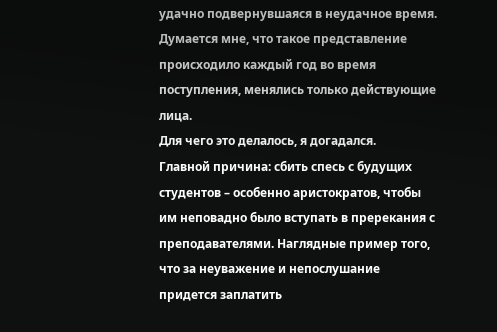удачно подвернувшаяся в неудачное время.
Думается мне, что такое представление происходило каждый год во время поступления, менялись только действующие лица.
Для чего это делалось, я догадался.
Главной причина: сбить спесь с будущих студентов – особенно аристократов, чтобы им неповадно было вступать в пререкания с преподавателями. Наглядные пример того, что за неуважение и непослушание придется заплатить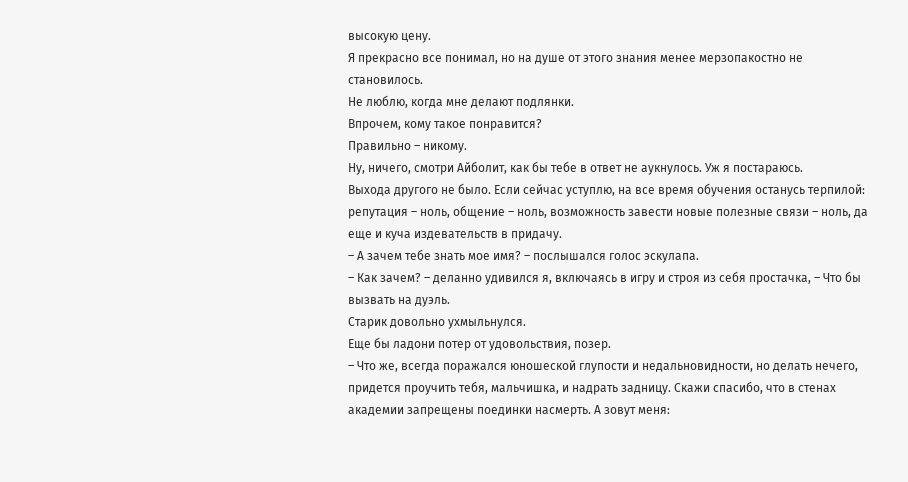высокую цену.
Я прекрасно все понимал, но на душе от этого знания менее мерзопакостно не становилось.
Не люблю, когда мне делают подлянки.
Впрочем, кому такое понравится?
Правильно – никому.
Ну, ничего, смотри Айболит, как бы тебе в ответ не аукнулось. Уж я постараюсь.
Выхода другого не было. Если сейчас уступлю, на все время обучения останусь терпилой: репутация – ноль, общение – ноль, возможность завести новые полезные связи – ноль, да еще и куча издевательств в придачу.
– А зачем тебе знать мое имя? – послышался голос эскулапа.
– Как зачем? – деланно удивился я, включаясь в игру и строя из себя простачка, – Что бы вызвать на дуэль.
Старик довольно ухмыльнулся.
Еще бы ладони потер от удовольствия, позер.
– Что же, всегда поражался юношеской глупости и недальновидности, но делать нечего, придется проучить тебя, мальчишка, и надрать задницу. Скажи спасибо, что в стенах академии запрещены поединки насмерть. А зовут меня: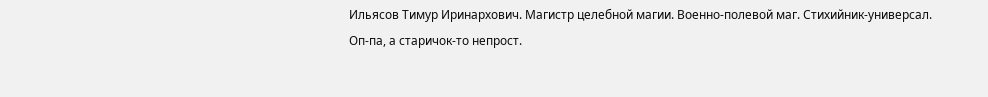Ильясов Тимур Иринархович. Магистр целебной магии. Военно-полевой маг. Стихийник-универсал.
Оп-па, а старичок-то непрост.